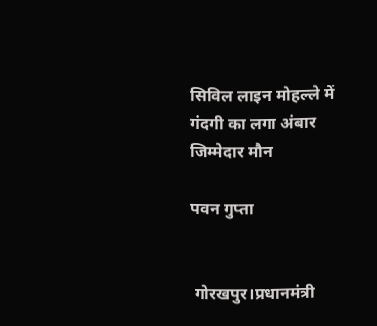सिविल लाइन मोहल्ले में गंदगी का लगा अंबार जिम्मेदार मौन

पवन गुप्ता


 गोरखपुर।प्रधानमंत्री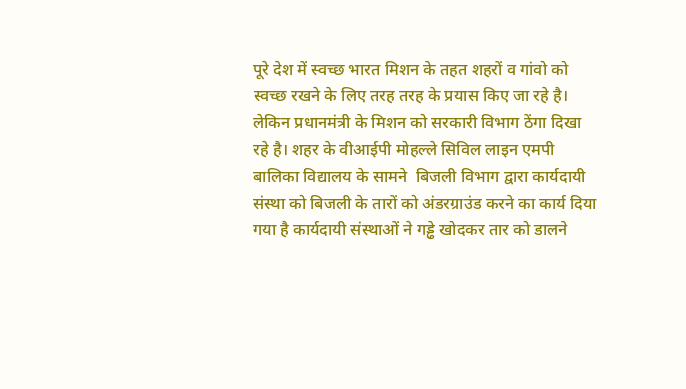पूरे देश में स्वच्छ भारत मिशन के तहत शहरों व गांवो को स्वच्छ रखने के लिए तरह तरह के प्रयास किए जा रहे है। लेकिन प्रधानमंत्री के मिशन को सरकारी विभाग ठेंगा दिखा रहे है। शहर के वीआईपी मोहल्ले सिविल लाइन एमपी बालिका विद्यालय के सामने  बिजली विभाग द्वारा कार्यदायी संस्था को बिजली के तारों को अंडरग्राउंड करने का कार्य दिया गया है कार्यदायी संस्थाओं ने गड्ढे खोदकर तार को डालने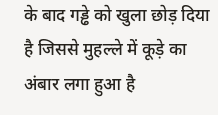के बाद गड्ढे को खुला छोड़ दिया  है जिससे मुहल्ले में कूड़े का अंबार लगा हुआ है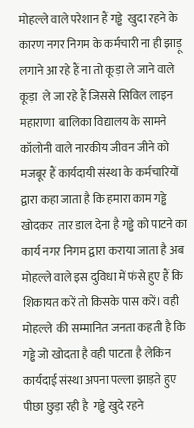मोहल्ले वाले परेशान हैं गड्ढे  खुदा रहने के कारण नगर निगम के कर्मचारी ना ही झाड़ू लगाने आ रहे हैं ना तो कूड़ा ले जाने वाले कूड़ा  ले जा रहे हैं जिससे सिविल लाइन महाराणा  बालिका विद्यालय के सामने कॉलोनी वाले नारकीय जीवन जीने को मजबूर हैं कार्यदायी संस्था के कर्मचारियों द्वारा कहा जाता है कि हमारा काम गड्ढे खोदकर  तार डाल देना है गड्ढे को पाटने का कार्य नगर निगम द्वारा कराया जाता है अब मोहल्ले वाले इस दुविधा में फंसे हुए हैं कि शिकायत करें तो किसके पास करें। वही मोहल्ले  की सम्मानित जनता कहती है कि गड्ढे जो खोदता है वही पाटता है लेकिन कार्यदाई संस्था अपना पल्ला झाड़ते हुए पीछा छुड़ा रही है  गड्ढे खुदे रहने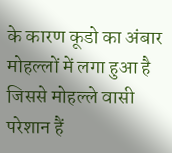के कारण कूडो का अंबार मोहल्लों में लगा हुआ है जिससे मोहल्ले वासी परेशान हैं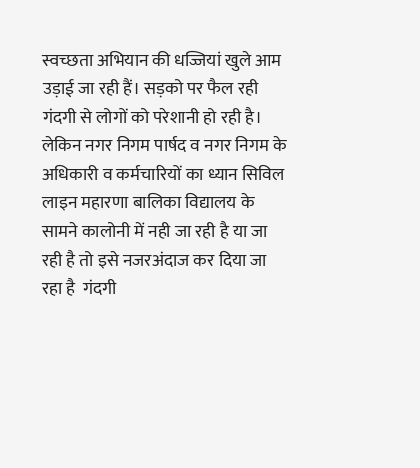स्वच्छता अभियान की धज्जियां खुले आम उड़ाई जा रही हैं। सड़को पर फैल रही गंदगी से लोगों को परेशानी हो रही है। लेकिन नगर निगम पार्षद व नगर निगम के अधिकारी व कर्मचारियों का ध्यान सिविल लाइन महारणा बालिका विद्यालय के सामने कालोनी में नही जा रही है या जा रही है तो इसे नजरअंदाज कर दिया जा रहा है  गंदगी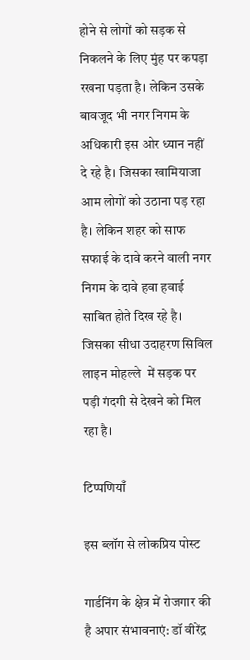होने से लोगों को सड़क से निकलने के लिए मुंह पर कपड़ा रखना पड़ता है। लेकिन उसके बावजूद भी नगर निगम के अधिकारी इस ओर ध्यान नहीं दे रहे है। जिसका खामियाजा आम लोगों को उठाना पड़ रहा है। लेकिन शहर को साफ सफाई के दावे करने वाली नगर निगम के दावे हवा हवाई साबित होते दिख रहे है। जिसका सीधा उदाहरण सिविल लाइन मोहल्ले  में सड़क पर पड़ी गंदगी से देखने को मिल रहा है।

टिप्पणियाँ

इस ब्लॉग से लोकप्रिय पोस्ट

गार्डनिंग के क्षेत्र में रोजगार की है अपार संभावनाएं: डॉ वीरेंद्र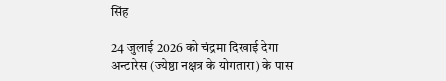सिंह

24 जुलाई 2026 को चंद्रमा दिखाई देगा अन्टारेस (ज्येष्ठा नक्षत्र के योगतारा) के पास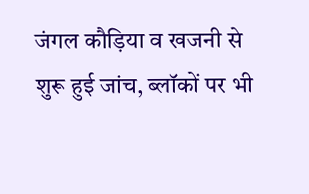जंगल कौड़िया व खजनी से शुरू हुई जांच, ब्लॉकों पर भी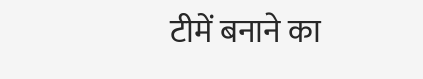टीमें बनाने का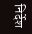निर्देश